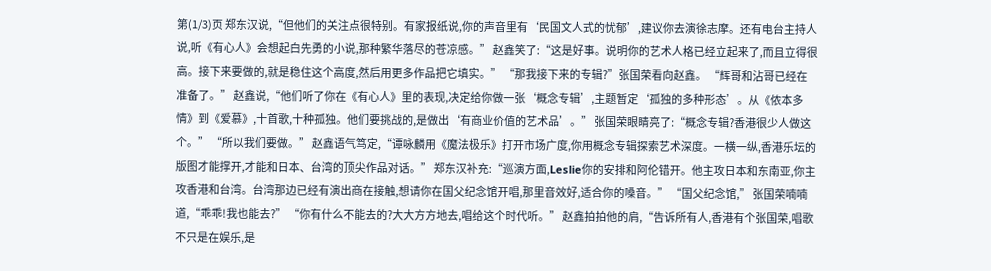第(1/3)页 郑东汉说,“但他们的关注点很特别。有家报纸说,你的声音里有‘民国文人式的忧郁’,建议你去演徐志摩。还有电台主持人说,听《有心人》会想起白先勇的小说,那种繁华落尽的苍凉感。” 赵鑫笑了:“这是好事。说明你的艺术人格已经立起来了,而且立得很高。接下来要做的,就是稳住这个高度,然后用更多作品把它填实。” “那我接下来的专辑?”张国荣看向赵鑫。 “辉哥和沾哥已经在准备了。” 赵鑫说,“他们听了你在《有心人》里的表现,决定给你做一张‘概念专辑’,主题暂定‘孤独的多种形态’。从《侬本多情》到《爱慕》,十首歌,十种孤独。他们要挑战的,是做出‘有商业价值的艺术品’。” 张国荣眼睛亮了:“概念专辑?香港很少人做这个。” “所以我们要做。” 赵鑫语气笃定,“谭咏麟用《魔法极乐》打开市场广度,你用概念专辑探索艺术深度。一横一纵,香港乐坛的版图才能撑开,才能和日本、台湾的顶尖作品对话。” 郑东汉补充:“巡演方面,Leslie你的安排和阿伦错开。他主攻日本和东南亚,你主攻香港和台湾。台湾那边已经有演出商在接触,想请你在国父纪念馆开唱,那里音效好,适合你的嗓音。” “国父纪念馆,” 张国荣喃喃道,“乖乖!我也能去?” “你有什么不能去的?大大方方地去,唱给这个时代听。” 赵鑫拍拍他的肩,“告诉所有人,香港有个张国荣,唱歌不只是在娱乐,是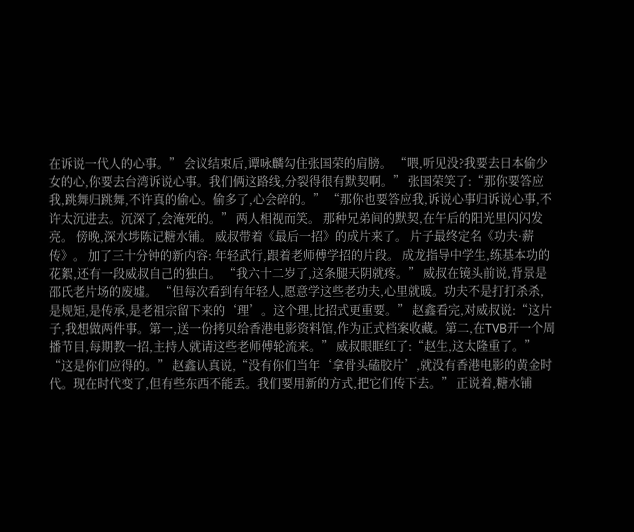在诉说一代人的心事。” 会议结束后,谭咏麟勾住张国荣的肩膀。 “喂,听见没?我要去日本偷少女的心,你要去台湾诉说心事。我们俩这路线,分裂得很有默契啊。” 张国荣笑了:“那你要答应我,跳舞归跳舞,不许真的偷心。偷多了,心会碎的。” “那你也要答应我,诉说心事归诉说心事,不许太沉进去。沉深了,会淹死的。” 两人相视而笑。 那种兄弟间的默契,在午后的阳光里闪闪发亮。 傍晚,深水埗陈记糖水铺。 威叔带着《最后一招》的成片来了。 片子最终定名《功夫·薪传》。 加了三十分钟的新内容: 年轻武行,跟着老师傅学招的片段。 成龙指导中学生,练基本功的花絮,还有一段威叔自己的独白。 “我六十二岁了,这条腿天阴就疼。” 威叔在镜头前说,背景是邵氏老片场的废墟。 “但每次看到有年轻人,愿意学这些老功夫,心里就暖。功夫不是打打杀杀,是规矩,是传承,是老祖宗留下来的‘理’。这个理,比招式更重要。” 赵鑫看完,对威叔说:“这片子,我想做两件事。第一,送一份拷贝给香港电影资料馆,作为正式档案收藏。第二,在TVB开一个周播节目,每期教一招,主持人就请这些老师傅轮流来。” 威叔眼眶红了:“赵生,这太隆重了。” “这是你们应得的。” 赵鑫认真说,“没有你们当年‘拿骨头磕胶片’,就没有香港电影的黄金时代。现在时代变了,但有些东西不能丢。我们要用新的方式,把它们传下去。” 正说着,糖水铺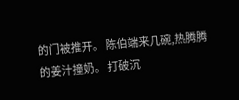的门被推开。 陈伯端来几碗,热腾腾的姜汁撞奶。 打破沉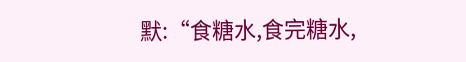默:“食糖水,食完糖水,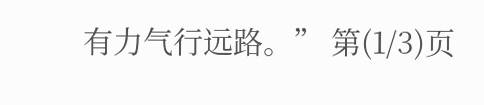有力气行远路。” 第(1/3)页